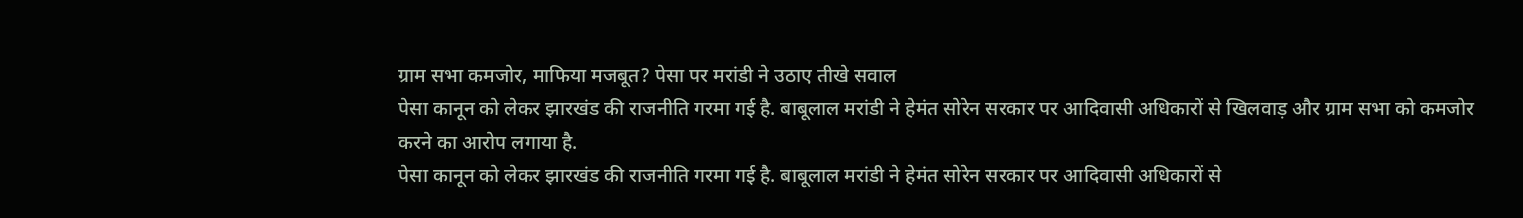ग्राम सभा कमजोर, माफिया मजबूत? पेसा पर मरांडी ने उठाए तीखे सवाल
पेसा कानून को लेकर झारखंड की राजनीति गरमा गई है. बाबूलाल मरांडी ने हेमंत सोरेन सरकार पर आदिवासी अधिकारों से खिलवाड़ और ग्राम सभा को कमजोर करने का आरोप लगाया है.
पेसा कानून को लेकर झारखंड की राजनीति गरमा गई है. बाबूलाल मरांडी ने हेमंत सोरेन सरकार पर आदिवासी अधिकारों से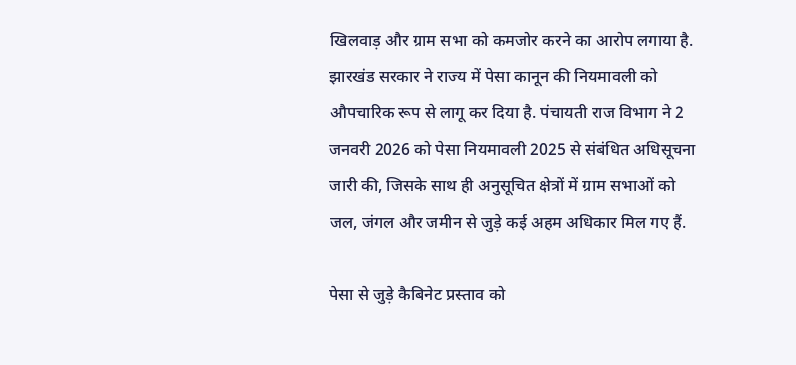खिलवाड़ और ग्राम सभा को कमजोर करने का आरोप लगाया है.
झारखंड सरकार ने राज्य में पेसा कानून की नियमावली को औपचारिक रूप से लागू कर दिया है. पंचायती राज विभाग ने 2 जनवरी 2026 को पेसा नियमावली 2025 से संबंधित अधिसूचना जारी की, जिसके साथ ही अनुसूचित क्षेत्रों में ग्राम सभाओं को जल, जंगल और जमीन से जुड़े कई अहम अधिकार मिल गए हैं.

पेसा से जुड़े कैबिनेट प्रस्ताव को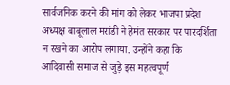सार्वजनिक करने की मांग को लेकर भाजपा प्रदेश अध्यक्ष बाबूलाल मरांडी ने हेमंत सरकार पर पारदर्शिता न रखने का आरोप लगाया. उन्होंने कहा कि आदिवासी समाज से जुड़े इस महत्वपूर्ण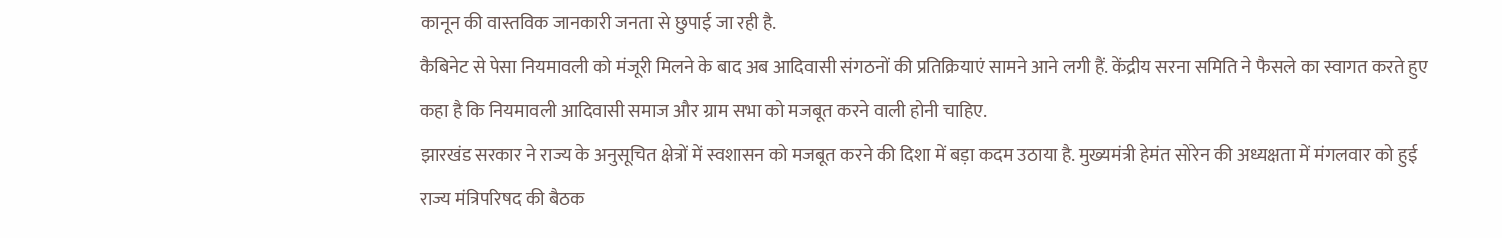कानून की वास्तविक जानकारी जनता से छुपाई जा रही है.
कैबिनेट से पेसा नियमावली को मंजूरी मिलने के बाद अब आदिवासी संगठनों की प्रतिक्रियाएं सामने आने लगी हैं. केंद्रीय सरना समिति ने फैसले का स्वागत करते हुए कहा है कि नियमावली आदिवासी समाज और ग्राम सभा को मजबूत करने वाली होनी चाहिए.
झारखंड सरकार ने राज्य के अनुसूचित क्षेत्रों में स्वशासन को मजबूत करने की दिशा में बड़ा कदम उठाया है. मुख्यमंत्री हेमंत सोरेन की अध्यक्षता में मंगलवार को हुई राज्य मंत्रिपरिषद की बैठक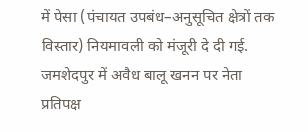में पेसा (पंचायत उपबंध–अनुसूचित क्षेत्रों तक विस्तार) नियमावली को मंजूरी दे दी गई.
जमशेदपुर में अवैध बालू खनन पर नेता प्रतिपक्ष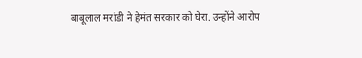बाबूलाल मरांडी ने हेमंत सरकार को घेरा. उन्होंने आरोप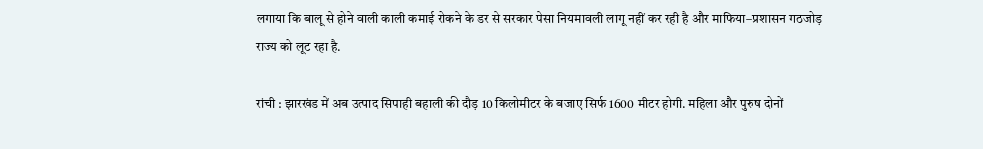लगाया कि बालू से होने वाली काली कमाई रोकने के डर से सरकार पेसा नियमावली लागू नहीं कर रही है और माफिया–प्रशासन गठजोड़ राज्य को लूट रहा है.

रांची : झारखंड में अब उत्पाद सिपाही बहाली की दौड़ 10 किलोमीटर के बजाए सिर्फ 1600 मीटर होगी. महिला और पुरुष दोनों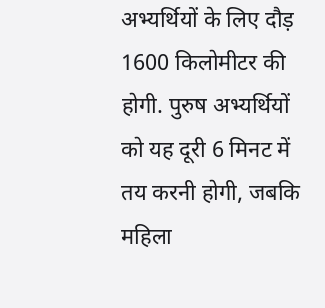अभ्यर्थियों के लिए दौड़ 1600 किलोमीटर की होगी. पुरुष अभ्यर्थियों को यह दूरी 6 मिनट में तय करनी होगी, जबकि महिला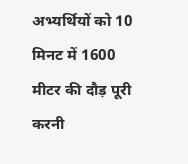अभ्यर्थियों को 10 मिनट में 1600 मीटर की दौड़ पूरी करनी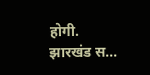होगी. झारखंड स...